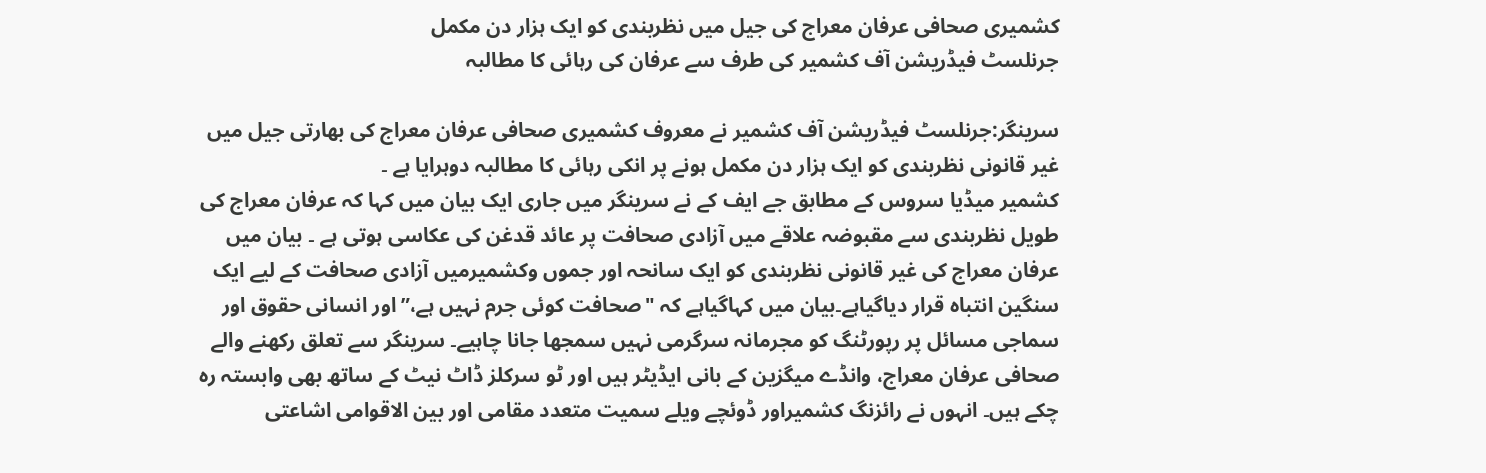کشمیری صحافی عرفان معراج کی جیل میں نظربندی کو ایک ہزار دن مکمل
جرنلسٹ فیڈریشن آف کشمیر کی طرف سے عرفان کی رہائی کا مطالبہ

سرینگر:جرنلسٹ فیڈریشن آف کشمیر نے معروف کشمیری صحافی عرفان معراج کی بھارتی جیل میں غیر قانونی نظربندی کو ایک ہزار دن مکمل ہونے پر انکی رہائی کا مطالبہ دوہرایا ہے ۔
کشمیر میڈیا سروس کے مطابق جے ایف کے نے سرینگر میں جاری ایک بیان میں کہا کہ عرفان معراج کی طویل نظربندی سے مقبوضہ علاقے میں آزادی صحافت پر عائد قدغن کی عکاسی ہوتی ہے ۔ بیان میں عرفان معراج کی غیر قانونی نظربندی کو ایک سانحہ اور جموں وکشمیرمیں آزادی صحافت کے لیے ایک سنگین انتباہ قرار دیاگیاہے۔بیان میں کہاگیاہے کہ "صحافت کوئی جرم نہیں ہے،”اور انسانی حقوق اور سماجی مسائل پر رپورٹنگ کو مجرمانہ سرگرمی نہیں سمجھا جانا چاہیے۔ سرینگر سے تعلق رکھنے والے صحافی عرفان معراج، وانڈے میگزین کے بانی ایڈیٹر ہیں اور ٹو سرکلز ڈاٹ نیٹ کے ساتھ بھی وابستہ رہ چکے ہیں۔ انہوں نے رائزنگ کشمیراور ڈوئچے ویلے سمیت متعدد مقامی اور بین الاقوامی اشاعتی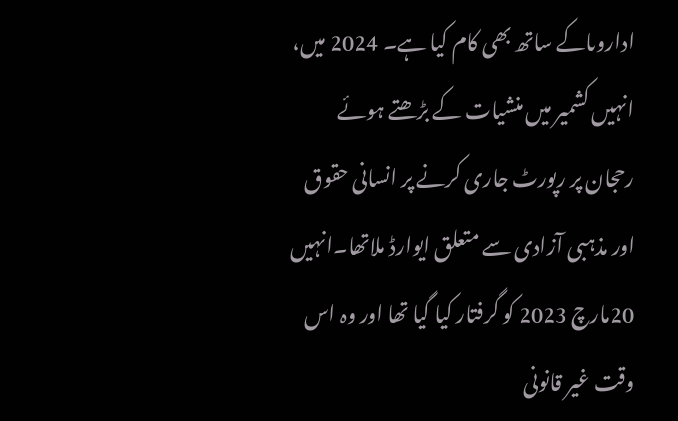اداروںاکے ساتھ بھی کام کیا ہے۔ 2024 میں، انہیں کشمیر میں منشیات کے بڑھتے ہوئے رحجان پر رپورٹ جاری کرنے پر انسانی حقوق اور مذہبی آزادی سے متعلق ایوارڈ ملاتھا۔انہیں 20مارچ 2023 کو گرفتار کیا گیا تھا اور وہ اس وقت غیر قانونی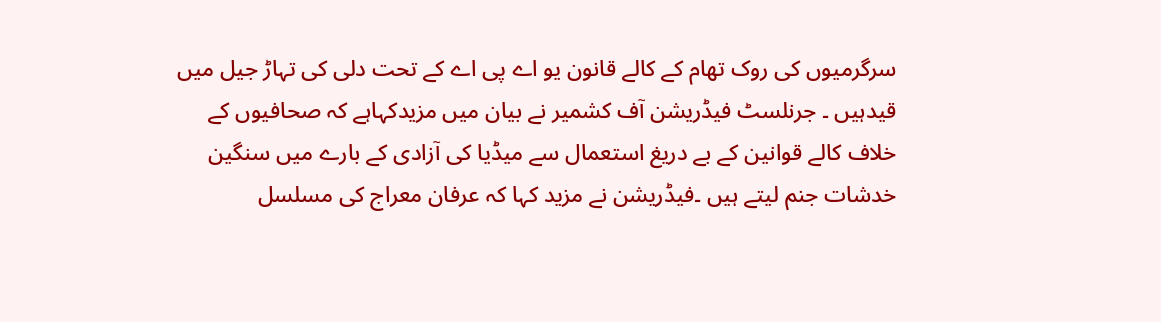سرگرمیوں کی روک تھام کے کالے قانون یو اے پی اے کے تحت دلی کی تہاڑ جیل میں قیدہیں ۔ جرنلسٹ فیڈریشن آف کشمیر نے بیان میں مزیدکہاہے کہ صحافیوں کے خلاف کالے قوانین کے بے دریغ استعمال سے میڈیا کی آزادی کے بارے میں سنگین خدشات جنم لیتے ہیں ۔فیڈریشن نے مزید کہا کہ عرفان معراج کی مسلسل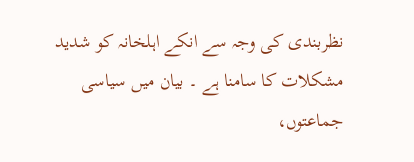نظربندی کی وجہ سے انکے اہلخانہ کو شدید مشکلات کا سامنا ہے ۔ بیان میں سیاسی جماعتوں،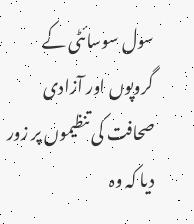سول سوسائٹی کے گروپوں اور آزادی صحافت کی تنظیموں پر زور دیا کہ وہ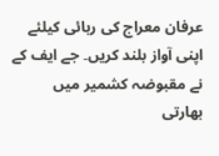عرفان معراج کی رہائی کیلئے اپنی آواز بلند کریں۔ جے ایف کے نے مقبوضہ کشمیر میں بھارتی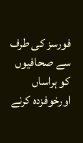فورسز کی طرف سے صحافیوں کو ہراساں اورخوفزدہ کرنے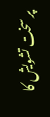پر سخت تشویش کا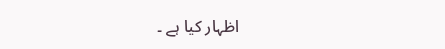اظہار کیا ہے ۔